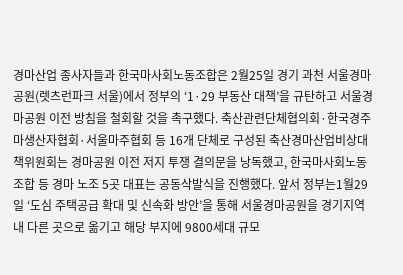경마산업 종사자들과 한국마사회노동조합은 2월25일 경기 과천 서울경마공원(렛츠런파크 서울)에서 정부의 ‘1·29 부동산 대책’을 규탄하고 서울경마공원 이전 방침을 철회할 것을 촉구했다. 축산관련단체협의회·한국경주마생산자협회·서울마주협회 등 16개 단체로 구성된 축산경마산업비상대책위원회는 경마공원 이전 저지 투쟁 결의문을 낭독했고, 한국마사회노동조합 등 경마 노조 5곳 대표는 공동삭발식을 진행했다. 앞서 정부는1월29일 ‘도심 주택공급 확대 및 신속화 방안’을 통해 서울경마공원을 경기지역 내 다른 곳으로 옮기고 해당 부지에 9800세대 규모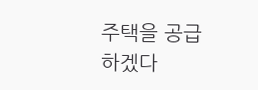주택을 공급하겠다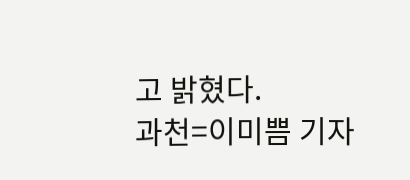고 밝혔다.
과천=이미쁨 기자